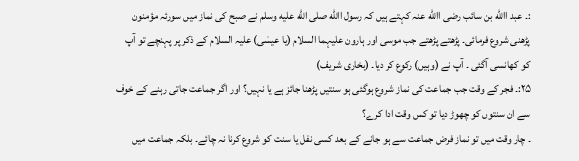:۔ عبد االله بن سائب رضی االله عنہ کہتے ہیں کہ رسول االله صلى الله عليه وسلم نے صبح کی نماز میں سورئہ مؤمنون پڑھنی شروع فرمائی۔ پڑھتے پڑھتے جب موسی اور ہارون علیہما السلام (یا عیسٰی) علیہ السلام کے ذکر پر پہنچے تو آپ کو کھانسی آگئی ۔ آپ نے (وہیں) رکوع کر دیا۔ (بخاری شریف)
۲۵:۔ فجر کے وقت جب جماعت کی نماز شروع ہوگئی ہو سنتیں پڑھنا جائز ہے یا نہیں؟ اور اگر جماعت جاتی رہنے کے خوف سے ان سنتوں کو چھوڑ دیا تو کس وقت ادا کرے؟
۔ چار وقت میں تو نماز فرض جماعت سے ہو جانے کے بعد کسی نفل یا سنت کو شروع کرنا نہ چائے۔ بلکہ جماعت میں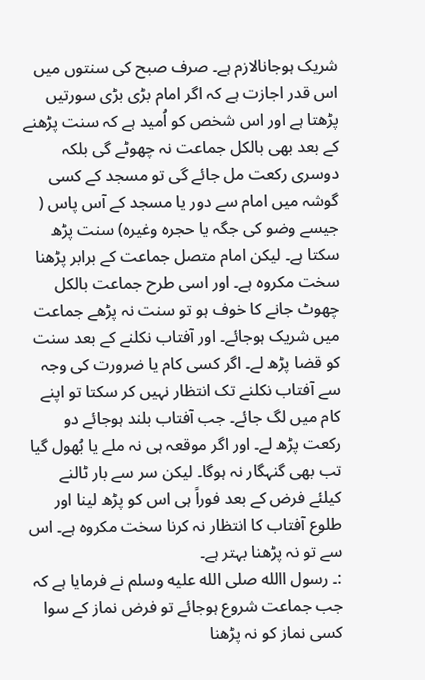شریک ہوجانالازم ہے۔ صرف صبح کی سنتوں میں اس قدر اجازت ہے کہ اگر امام بڑی بڑی سورتیں پڑھتا ہے اور اس شخص کو اُمید ہے کہ سنت پڑھنے کے بعد بھی بالکل جماعت نہ چھوٹے گی بلکہ دوسری رکعت مل جائے گی تو مسجد کے کسی گوشہ میں امام سے دور یا مسجد کے آس پاس ( جیسے وضو کی جگہ یا حجرہ وغیرہ) سنت پڑھ سکتا ہے۔ لیکن امام متصل جماعت کے برابر پڑھنا سخت مکروہ ہے۔ اور اسی طرح جماعت بالکل چھوٹ جانے کا خوف ہو تو سنت نہ پڑھے جماعت میں شریک ہوجائے۔ اور آفتاب نکلنے کے بعد سنت کو قضا پڑھ لے۔ اگر کسی کام یا ضرورت کی وجہ سے آفتاب نکلنے تک انتظار نہیں کر سکتا تو اپنے کام میں لگ جائے۔ جب آفتاب بلند ہوجائے دو رکعت پڑھ لے۔ اور اگر موقعہ ہی نہ ملے یا بُھول گیا تب بھی گنہگار نہ ہوگا۔ لیکن سر سے بار ٹالنے کیلئے فرض کے بعد فوراً ہی اس کو پڑھ لینا اور طلوع آفتاب کا انتظار نہ کرنا سخت مکروہ ہے۔ اس سے تو نہ پڑھنا بہتر ہے۔
:۔ رسول االله صلى الله عليه وسلم نے فرمایا ہے کہ جب جماعت شروع ہوجائے تو فرض نماز کے سوا کسی نماز کو نہ پڑھنا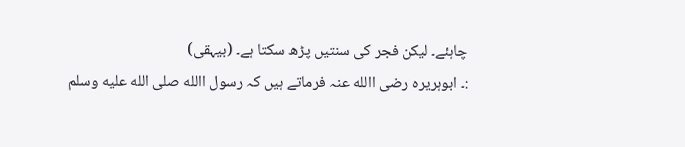چاہئے۔ لیکن فجر کی سنتیں پڑھ سکتا ہے۔ (بیہقی)
:۔ ابوہریرہ رضی االله عنہ فرماتے ہیں کہ رسول االله صلى الله عليه وسلم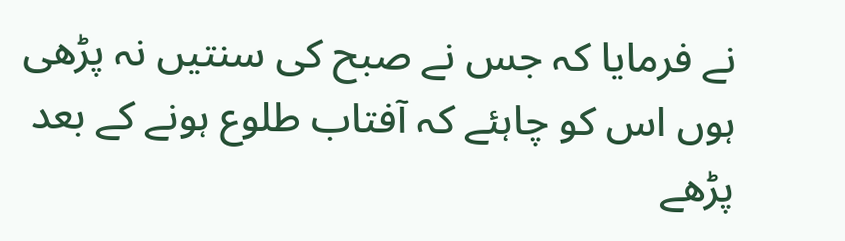نے فرمایا کہ جس نے صبح کی سنتیں نہ پڑھی ہوں اس کو چاہئے کہ آفتاب طلوع ہونے کے بعد پڑھے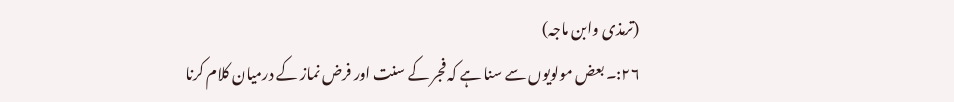(ترمذی وابن ماجہ)
۲۶:۔ بعض مولویوں سے سنا ہے کہ فجر کے سنت اور فرض نماز کے درمیان کلام کرنا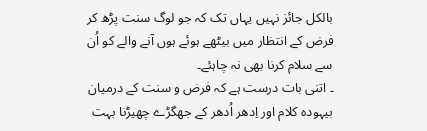بالکل جائز نہیں یہاں تک کہ جو لوگ سنت پڑھ کر فرض کے انتظار میں بیٹھے ہوئے ہوں آنے والے کو اُن سے سلام کرنا بھی نہ چاہئے۔
۔ اتنی بات درست ہے کہ فرض و سنت کے درمیان بیہودہ کلام اور اِدھر اُدھر کے جھگڑے چھیڑنا بہت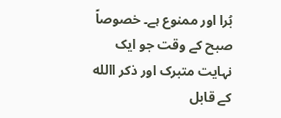بُرا اور ممنوع ہے۔ خصوصاً صبح کے وقت جو ایک نہایت متبرک اور ذکر االله کے قابل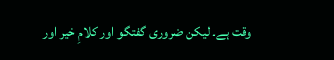وقت ہے۔ لیکن ضروری گفتگو اور کلامِ خیر اور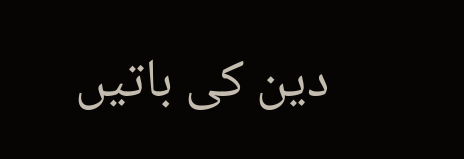دین کی باتیں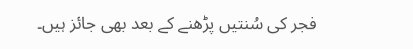فجر کی سُنتیں پڑھنے کے بعد بھی جائز ہیں۔